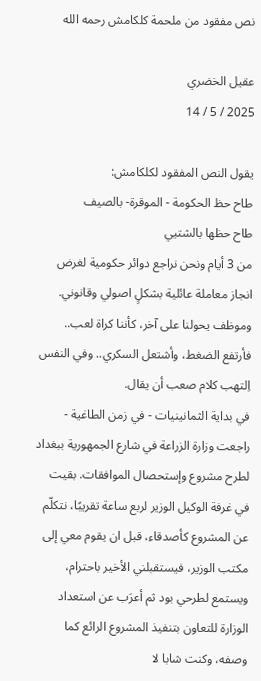نص مفقود من ملحمة كلكامش رحمه الله

عقيل الخضري
2025 / 5 / 14

يقول النص المفقود لكلكامش:
طاح حظ الحكومة - الموقرة- بالصيف
طاح حظها بالشتيي
من 3 أيام ونحن نراجع دوائر حكومية لغرض انجاز معاملة عائلية بشكلٍ اصولي وقانوني. وموظف يحولنا على آخر، كأننا كراة لعب.. فأرتفع الضغط، وأشتعل السكري.. وفي النفس اِلتهب كلام صعب أن يقال.
في بداية الثمانينيات - في زمن الطاغية - راجعت وزارة الزراعة في شارع الجمهورية ببغداد لطرح مشروع وإستحصال الموافقات. بقيت في غرفة الوكيل الوزير لربع ساعة تقريبًا، نتكلّم عن المشروع كأصدقاء، قبل ان يقوم معي إلى مكتب الوزير، فيستقبلني الأخير باحترام، ويستمع لطرحي بود ثم أعرَب عن استعداد الوزارة للتعاون بتنفيذ المشروع الرائع كما وصفه، وكنت شابا لا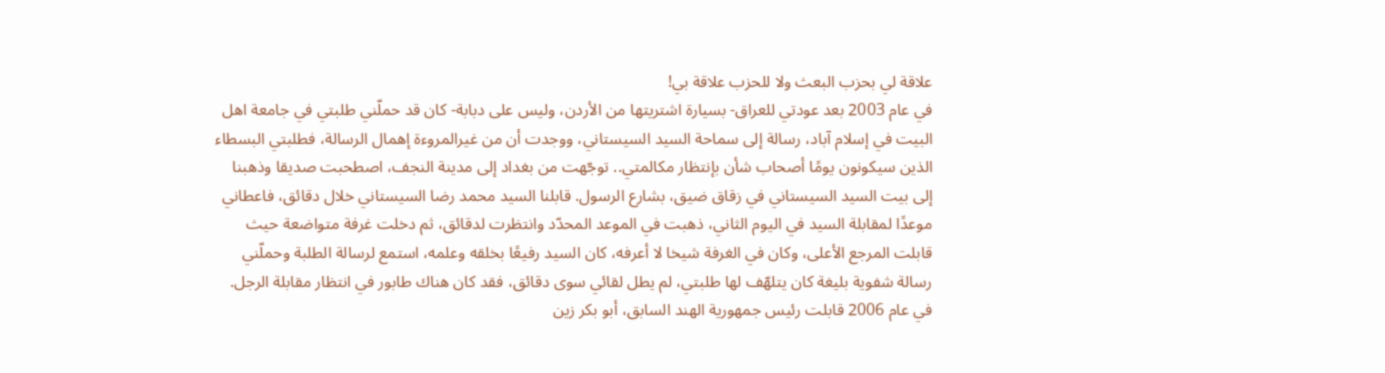علاقة لي بحزب البعث ولا للحزب علاقة بي!
في عام 2003 بعد عودتي للعراق- بسيارة اشتريتها من الأردن، وليس على دبابة- كان قد حملّني طلبتي في جامعة اهل البيت في إسلام آباد، رسالة إلى سماحة السيد السيستاني، ووجدت أن من غيرالمروءة إهمال الرسالة، فطلبتي البسطاء الذين سيكونون يومًا أصحاب شأن بإنتظار مكالمتي.. توجّهت من بغداد إلى مدينة النجف، اصطحبت صديقا وذهبنا إلى بيت السيد السيستاني في زقاق ضيق، بشارع الرسول. قابلنا السيد محمد رضا السيستاني خلال دقائق، فاعطاني موعدًا لمقابلة السيد في اليوم الثاني، ذهبت في الموعد المحدّد وانتظرت لدقائق، ثم دخلت غرفة متواضعة حيث قابلت المرجع الأعلى، وكان في الغرفة شيخا لا أعرفه، كان السيد رفيعًا بخلقه وعلمه، استمع لرسالة الطلبة وحملّني رسالة شفوية بليغة كان يتلهّف لها طلبتي، لم يطل لقائي سوى دقائق، فقد كان هناك طابور في انتظار مقابلة الرجل.
في عام 2006 قابلت رئيس جمهورية الهند السابق، أبو بكر زين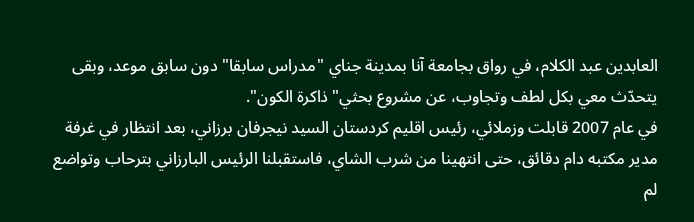العابدين عبد الكلام، في رواق بجامعة آنا بمدينة جناي "مدراس سابقا" دون سابق موعد، وبقى يتحدّث معي بكل لطف وتجاوب، عن مشروع بحثي" ذاكرة الكون".
في عام 2007 قابلت وزملائي، رئيس اقليم كردستان السيد نيجرفان برزاني، بعد انتظار في غرفة مدير مكتبه دام دقائق، حتى انتهينا من شرب الشاي، فاستقبلنا الرئيس البارزاني بترحاب وتواضع لم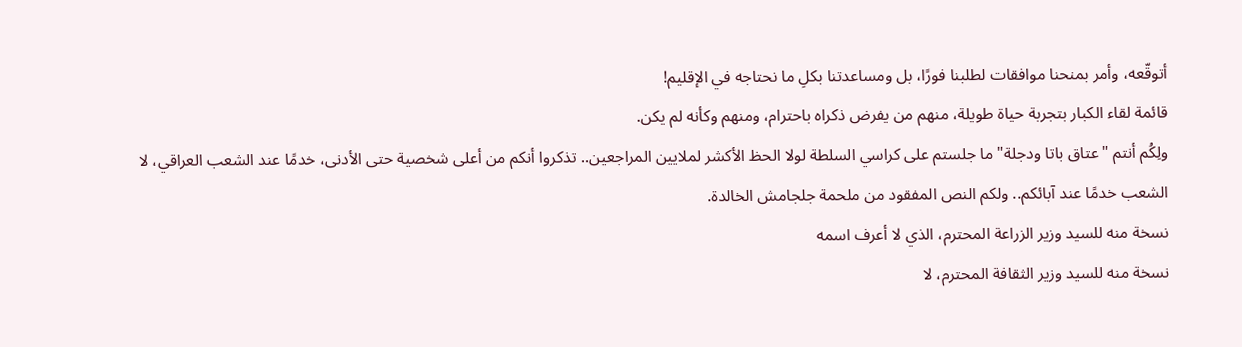أتوقّعه، وأمر بمنحنا موافقات لطلبنا فورًا، بل ومساعدتنا بكلِ ما نحتاجه في الإقليم!
قائمة لقاء الكبار بتجربة حياة طويلة، منهم من يفرض ذكراه باحترام، ومنهم وكأنه لم يكن.
ولِكُم أنتم "عتاق باتا ودجلة" ما جلستم على كراسي السلطة لولا الحظ الأكشر لملايين المراجعين.. تذكروا أنكم من أعلى شخصية حتى الأدنى، خدمًا عند الشعب العراقي، لا الشعب خدمًا عند آبائكم.. ولكم النص المفقود من ملحمة جلجامش الخالدة.
نسخة منه للسيد وزير الزراعة المحترم، الذي لا أعرف اسمه
نسخة منه للسيد وزير الثقافة المحترم، لا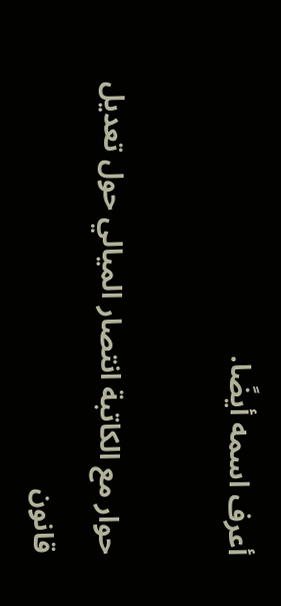أعرف اسمه أيضًا.

حوار مع الكاتبة انتصار الميالي حول تعديل قانون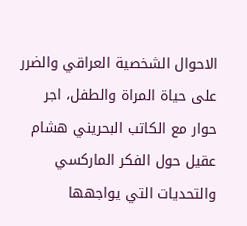الاحوال الشخصية العراقي والضرر على حياة المراة والطفل، اجر
حوار مع الكاتب البحريني هشام عقيل حول الفكر الماركسي والتحديات التي يواجهها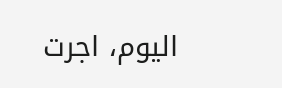اليوم، اجرت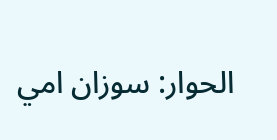الحوار: سوزان امي